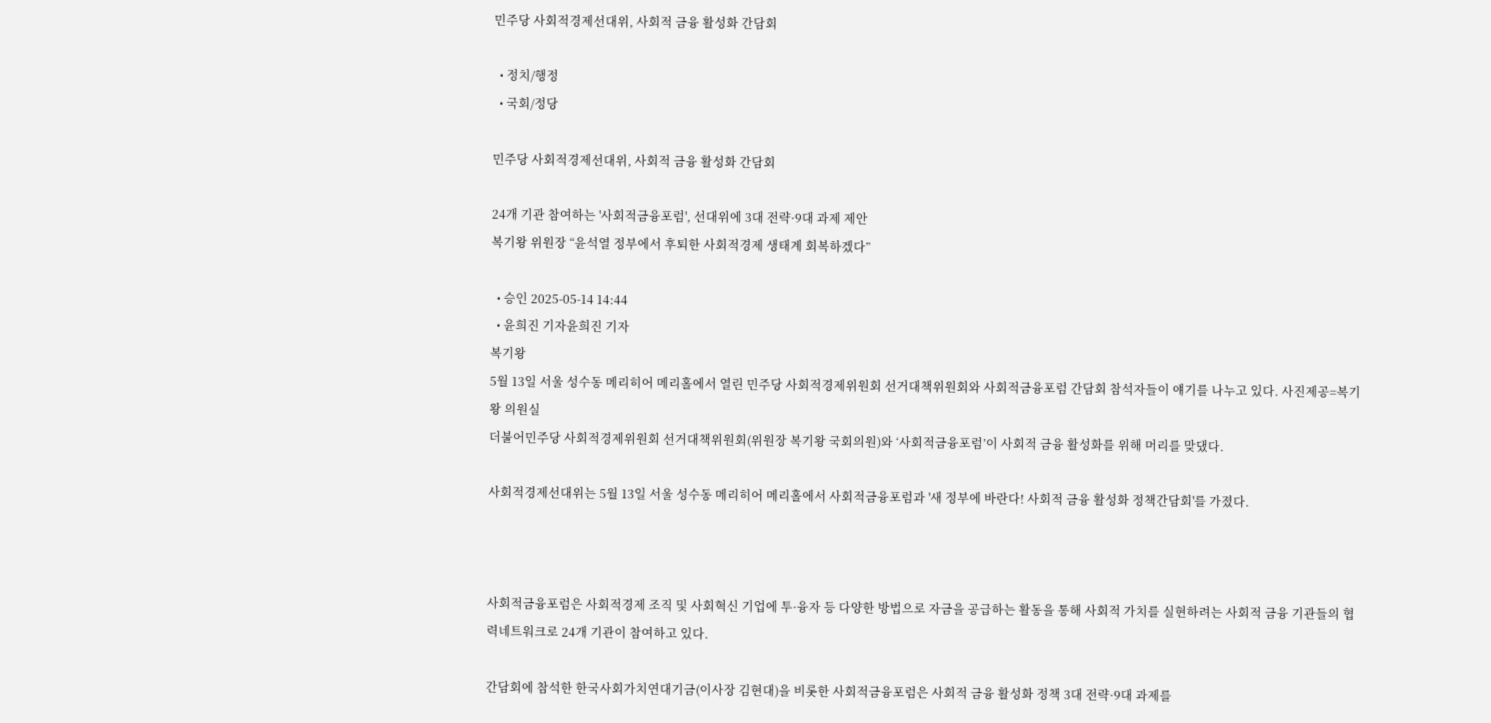민주당 사회적경제선대위, 사회적 금융 활성화 간담회

  • 정치/행정
  • 국회/정당

민주당 사회적경제선대위, 사회적 금융 활성화 간담회

24개 기관 참여하는 '사회적금융포럼', 선대위에 3대 전략·9대 과제 제안
복기왕 위원장 “윤석열 정부에서 후퇴한 사회적경제 생태계 회복하겠다”

  • 승인 2025-05-14 14:44
  • 윤희진 기자윤희진 기자
복기왕
5월 13일 서울 성수동 메리히어 메리홀에서 열린 민주당 사회적경제위원회 선거대책위원회와 사회적금융포럼 간담회 참석자들이 얘기를 나누고 있다. 사진제공=복기왕 의원실
더불어민주당 사회적경제위원회 선거대책위원회(위원장 복기왕 국회의원)와 ‘사회적금융포럼’이 사회적 금융 활성화를 위해 머리를 맞댔다.

사회적경제선대위는 5월 13일 서울 성수동 메리히어 메리홀에서 사회적금융포럼과 '새 정부에 바란다! 사회적 금융 활성화 정책간담회'를 가졌다.



사회적금융포럼은 사회적경제 조직 및 사회혁신 기업에 투·융자 등 다양한 방법으로 자금을 공급하는 활동을 통해 사회적 가치를 실현하려는 사회적 금융 기관들의 협력네트워크로 24개 기관이 참여하고 있다.

간담회에 참석한 한국사회가치연대기금(이사장 김현대)을 비롯한 사회적금융포럼은 사회적 금융 활성화 정책 3대 전략·9대 과제를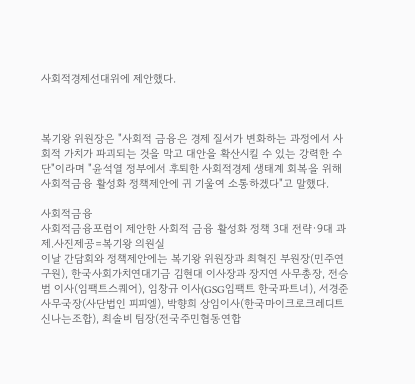사회적경제선대위에 제안했다.



복기왕 위원장은 "사회적 금융은 경제 질서가 변화하는 과정에서 사회적 가치가 파괴되는 것을 막고 대안을 확산시킬 수 있는 강력한 수단"이라며 "윤석열 정부에서 후퇴한 사회적경제 생태계 회복을 위해 사회적금융 활성화 정책제안에 귀 기울여 소통하겠다"고 말했다.

사회적금융
사회적금융포럼이 제안한 사회적 금융 활성화 정책 3대 전략·9대 과제.사진제공=복기왕 의원실
이날 간담회와 정책제안에는 복기왕 위원장과 최혁진 부원장(민주연구원), 한국사회가치연대기금 김현대 이사장과 장지연 사무총장, 전승범 이사(임팩트스퀘어), 임창규 이사(GSG임팩트 한국파트너), 서경준 사무국장(사단법인 피피엘), 박향희 상임이사(한국마이크로크레디트 신나는조합), 최솔비 팀장(전국주민협동연합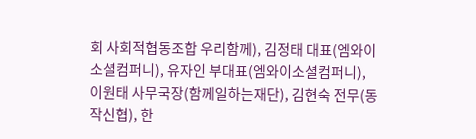회 사회적협동조합 우리함께), 김정태 대표(엠와이소셜컴퍼니), 유자인 부대표(엠와이소셜컴퍼니), 이원태 사무국장(함께일하는재단), 김현숙 전무(동작신협), 한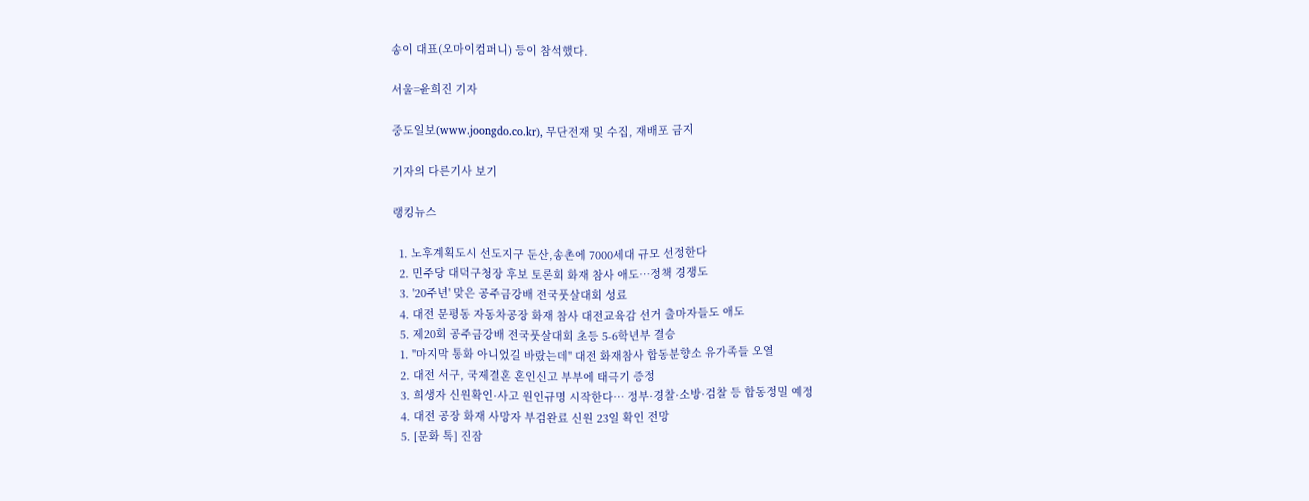송이 대표(오마이컴퍼니) 등이 참석했다.

서울=윤희진 기자

중도일보(www.joongdo.co.kr), 무단전재 및 수집, 재배포 금지

기자의 다른기사 보기

랭킹뉴스

  1. 노후계획도시 선도지구 둔산,송촌에 7000세대 규모 선정한다
  2. 민주당 대덕구청장 후보 토론회 화재 참사 애도…정책 경쟁도
  3. '20주년' 맞은 공주금강배 전국풋살대회 성료
  4. 대전 문평동 자동차공장 화재 참사 대전교육감 선거 출마자들도 애도
  5. 제20회 공주금강배 전국풋살대회 초등 5-6학년부 결승
  1. "마지막 통화 아니었길 바랐는데" 대전 화재참사 합동분향소 유가족들 오열
  2. 대전 서구, 국제결혼 혼인신고 부부에 태극기 증정
  3. 희생자 신원확인·사고 원인규명 시작한다… 정부·경찰·소방·검찰 등 합동정밀 예정
  4. 대전 공장 화재 사망자 부검완료 신원 23일 확인 전망
  5. [문화 톡] 진잠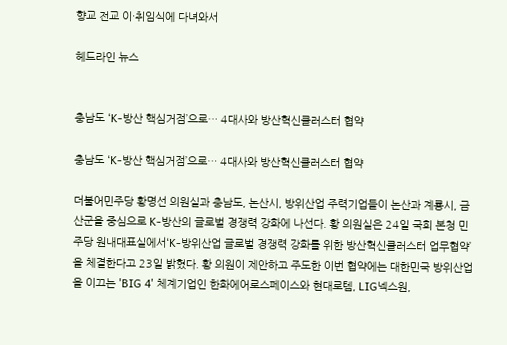향교 전교 이·취임식에 다녀와서

헤드라인 뉴스


충남도 ‘K-방산 핵심거점’으로… 4대사와 방산혁신클러스터 협약

충남도 ‘K-방산 핵심거점’으로… 4대사와 방산혁신클러스터 협약

더불어민주당 황명선 의원실과 충남도, 논산시, 방위산업 주력기업들이 논산과 계룡시, 금산군을 중심으로 K-방산의 글로벌 경쟁력 강화에 나선다. 황 의원실은 24일 국회 본청 민주당 원내대표실에서‘K-방위산업 글로벌 경쟁력 강화를 위한 방산혁신클러스터 업무협약’을 체결한다고 23일 밝혔다. 황 의원이 제안하고 주도한 이번 협약에는 대한민국 방위산업을 이끄는 'BIG 4' 체계기업인 한화에어로스페이스와 현대로템, LIG넥스원,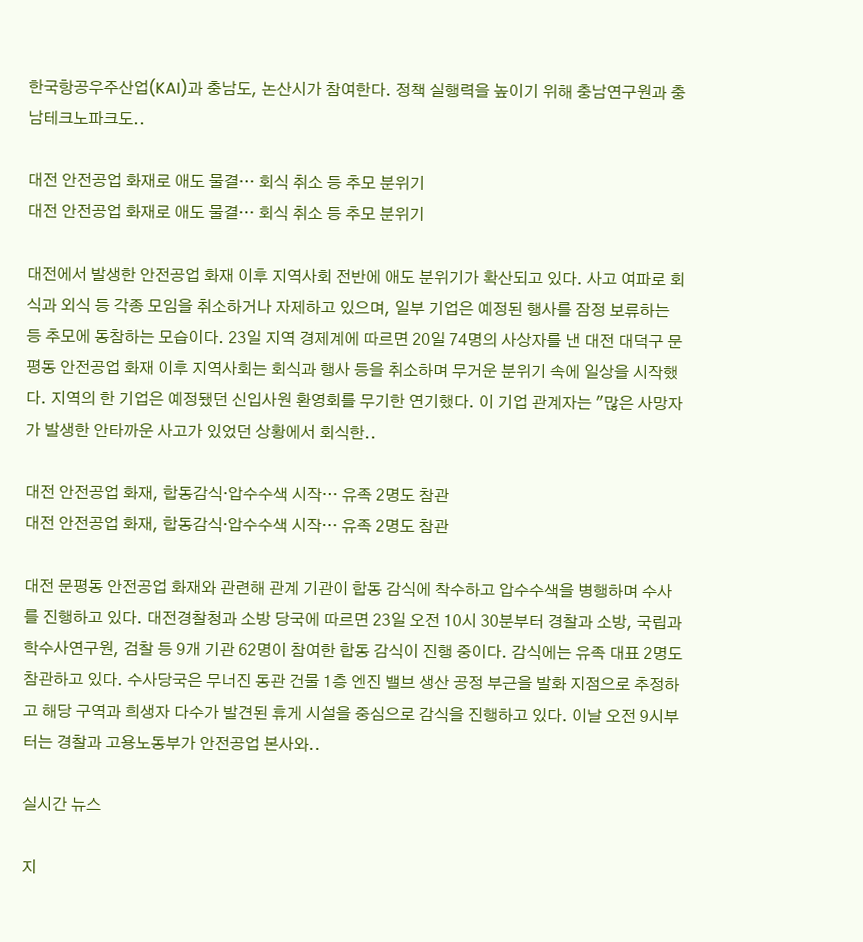한국항공우주산업(KAI)과 충남도, 논산시가 참여한다. 정책 실행력을 높이기 위해 충남연구원과 충남테크노파크도..

대전 안전공업 화재로 애도 물결… 회식 취소 등 추모 분위기
대전 안전공업 화재로 애도 물결… 회식 취소 등 추모 분위기

대전에서 발생한 안전공업 화재 이후 지역사회 전반에 애도 분위기가 확산되고 있다. 사고 여파로 회식과 외식 등 각종 모임을 취소하거나 자제하고 있으며, 일부 기업은 예정된 행사를 잠정 보류하는 등 추모에 동참하는 모습이다. 23일 지역 경제계에 따르면 20일 74명의 사상자를 낸 대전 대덕구 문평동 안전공업 화재 이후 지역사회는 회식과 행사 등을 취소하며 무거운 분위기 속에 일상을 시작했다. 지역의 한 기업은 예정됐던 신입사원 환영회를 무기한 연기했다. 이 기업 관계자는 "많은 사망자가 발생한 안타까운 사고가 있었던 상황에서 회식한..

대전 안전공업 화재, 합동감식·압수수색 시작… 유족 2명도 참관
대전 안전공업 화재, 합동감식·압수수색 시작… 유족 2명도 참관

대전 문평동 안전공업 화재와 관련해 관계 기관이 합동 감식에 착수하고 압수수색을 병행하며 수사를 진행하고 있다. 대전경찰청과 소방 당국에 따르면 23일 오전 10시 30분부터 경찰과 소방, 국립과학수사연구원, 검찰 등 9개 기관 62명이 참여한 합동 감식이 진행 중이다. 감식에는 유족 대표 2명도 참관하고 있다. 수사당국은 무너진 동관 건물 1층 엔진 밸브 생산 공정 부근을 발화 지점으로 추정하고 해당 구역과 희생자 다수가 발견된 휴게 시설을 중심으로 감식을 진행하고 있다. 이날 오전 9시부터는 경찰과 고용노동부가 안전공업 본사와..

실시간 뉴스

지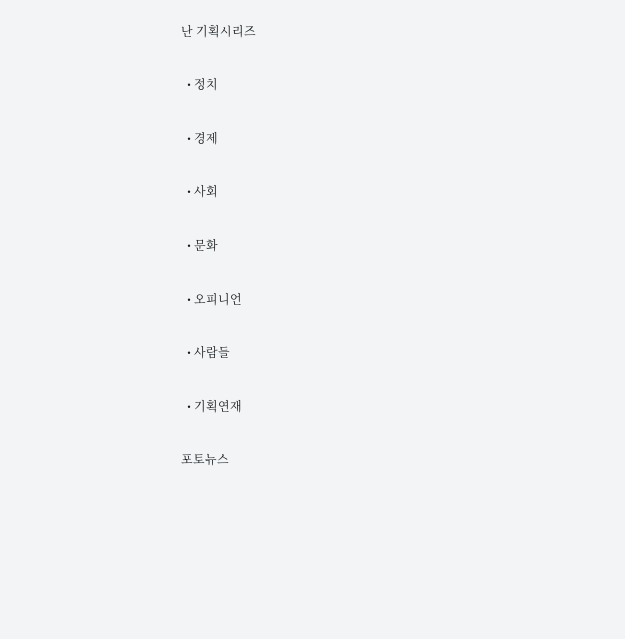난 기획시리즈

  • 정치

  • 경제

  • 사회

  • 문화

  • 오피니언

  • 사람들

  • 기획연재

포토뉴스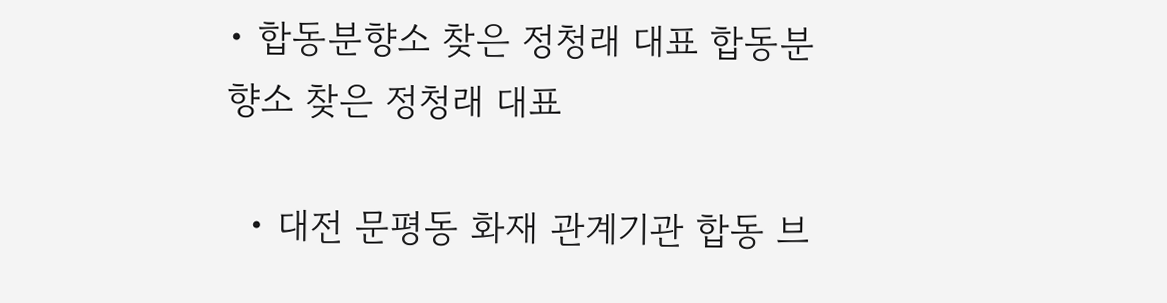• 합동분향소 찾은 정청래 대표 합동분향소 찾은 정청래 대표

  • 대전 문평동 화재 관계기관 합동 브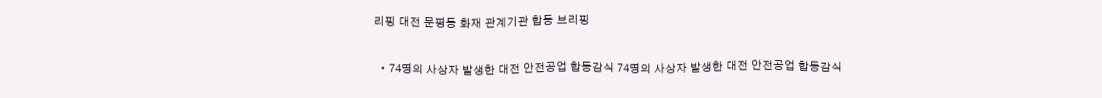리핑 대전 문평동 화재 관계기관 합동 브리핑

  • 74명의 사상자 발생한 대전 안전공업 합동감식 74명의 사상자 발생한 대전 안전공업 합동감식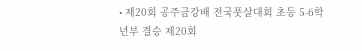• 제20회 공주금강배 전국풋살대회 초등 5-6학년부 결승 제20회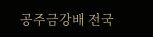공주금강배 전국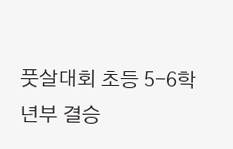풋살대회 초등 5-6학년부 결승